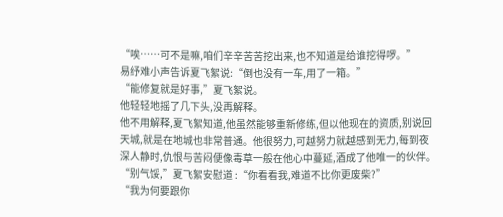“唉……可不是嘛,咱们辛辛苦苦挖出来,也不知道是给谁挖得啰。”
易纾难小声告诉夏飞絮说:“倒也没有一车,用了一箱。”
“能修复就是好事,”夏飞絮说。
他轻轻地摇了几下头,没再解释。
他不用解释,夏飞絮知道,他虽然能够重新修练,但以他现在的资质,别说回天城,就是在地城也非常普通。他很努力,可越努力就越感到无力,每到夜深人静时,仇恨与苦闷便像毒草一般在他心中蔓延,酒成了他唯一的伙伴。
“别气馁,”夏飞絮安慰道 :“你看看我,难道不比你更废柴?”
“我为何要跟你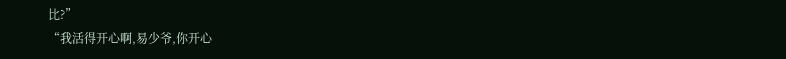比?”
“我活得开心啊,易少爷,你开心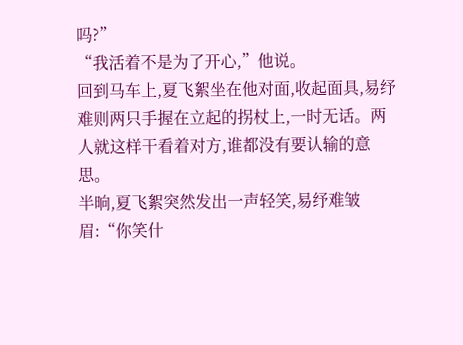吗?”
“我活着不是为了开心,”他说。
回到马车上,夏飞絮坐在他对面,收起面具,易纾难则两只手握在立起的拐杖上,一时无话。两人就这样干看着对方,谁都没有要认输的意思。
半晌,夏飞絮突然发出一声轻笑,易纾难皱眉:“你笑什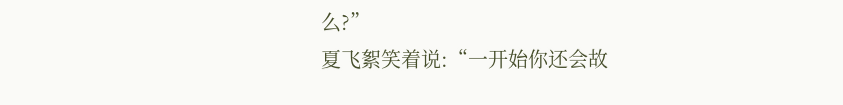么?”
夏飞絮笑着说:“一开始你还会故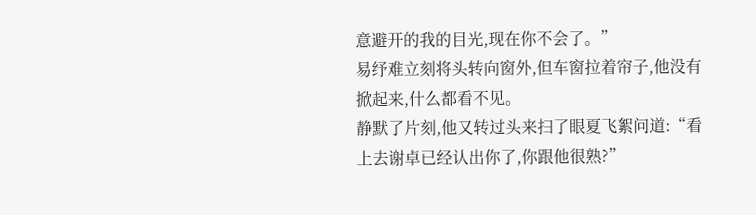意避开的我的目光,现在你不会了。”
易纾难立刻将头转向窗外,但车窗拉着帘子,他没有掀起来,什么都看不见。
静默了片刻,他又转过头来扫了眼夏飞絮问道:“看上去谢卓已经认出你了,你跟他很熟?”